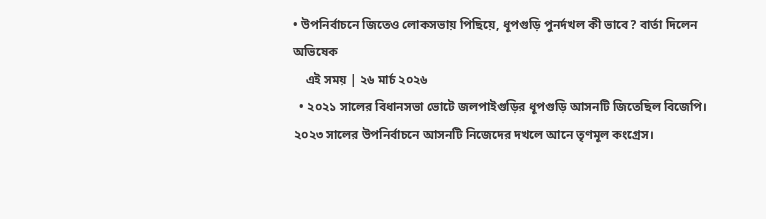• উপনির্বাচনে জিতেও লোকসভায় পিছিয়ে, ধূপগুড়ি পুনর্দখল কী ভাবে? বার্তা দিলেন অভিষেক
    এই সময় | ২৬ মার্চ ২০২৬
  • ২০২১ সালের বিধানসভা ভোটে জলপাইগুড়ির ধূপগুড়ি আসনটি জিতেছিল বিজেপি। ২০২৩ সালের উপনির্বাচনে আসনটি নিজেদের দখলে আনে তৃণমূল কংগ্রেস।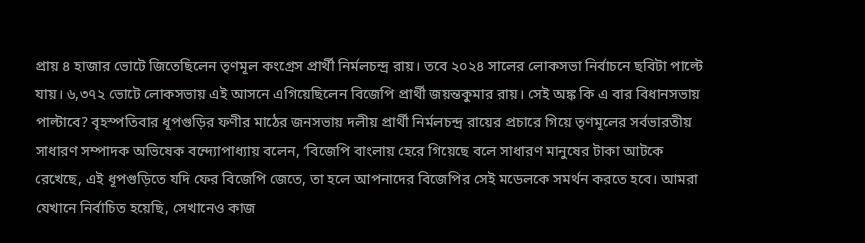প্রায় ৪ হাজার ভোটে জিতেছিলেন তৃণমূল কংগ্রেস প্রার্থী নির্মলচন্দ্র রায়। তবে ২০২৪ সালের লোকসভা নির্বাচনে ছবিটা পাল্টে যায়। ৬,৩৭২ ভোটে লোকসভায় এই আসনে এগিয়েছিলেন বিজেপি প্রার্থী জয়ন্তকুমার রায়। সেই অঙ্ক কি এ বার বিধানসভায় পাল্টাবে? বৃহস্পতিবার ধূপগুড়ির ফণীর মাঠের জনসভায় দলীয় প্রার্থী নির্মলচন্দ্র রায়ের প্রচারে গিয়ে তৃণমূলের সর্বভারতীয় সাধারণ সম্পাদক অভিষেক বন্দ্যোপাধ্যায় বলেন, ‘বিজেপি বাংলায় হেরে গিয়েছে বলে সাধারণ মানুষের টাকা আটকে রেখেছে, এই ধূপগুড়িতে যদি ফের বিজেপি জেতে, তা হলে আপনাদের বিজেপির সেই মডেলকে সমর্থন করতে হবে। আমরা যেখানে নির্বাচিত হয়েছি, সেখানেও কাজ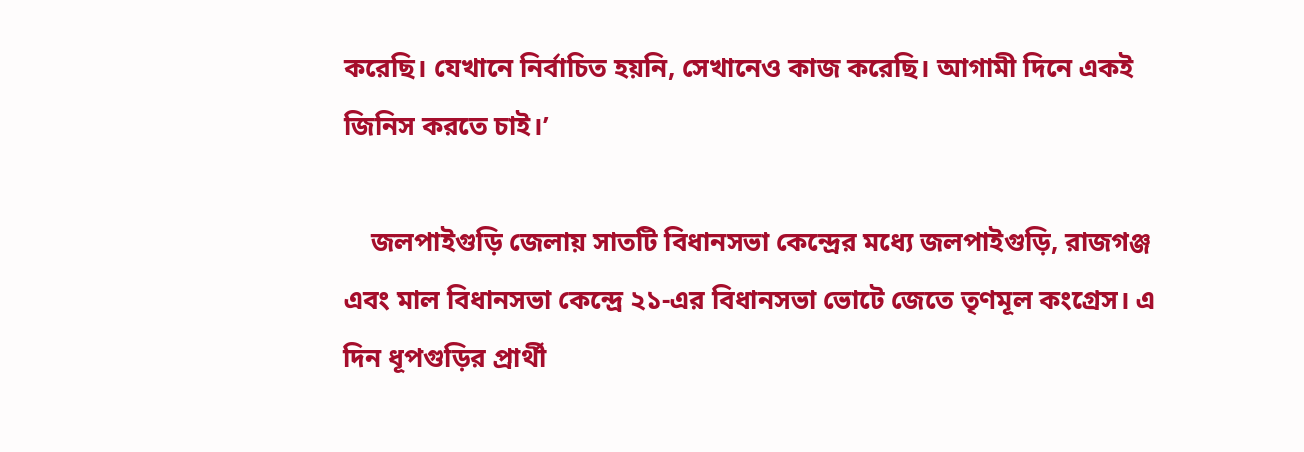করেছি। যেখানে নির্বাচিত হয়নি, সেখানেও কাজ করেছি। আগামী দিনে একই জিনিস করতে চাই।’

    জলপাইগুড়ি জেলায় সাতটি বিধানসভা কেন্দ্রের মধ্যে জলপাইগুড়ি, রাজগঞ্জ এবং মাল বিধানসভা কেন্দ্রে ২১-এর বিধানসভা ভোটে জেতে তৃণমূল কংগ্রেস। এ দিন ধূপগুড়ির প্রার্থী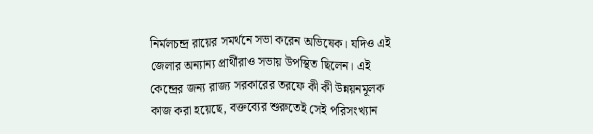নির্মলচন্দ্র রায়ের সমর্থনে সভা করেন অভিষেক। যদিও এই জেলার অন্যান্য প্রার্থীরাও সভায় উপস্থিত ছিলেন। এই কেন্দ্রের জন্য রাজ্য সরকারের তরফে কী কী উন্নয়নমূলক কাজ করা হয়েছে, বক্তব্যের শুরুতেই সেই পরিসংখ্যান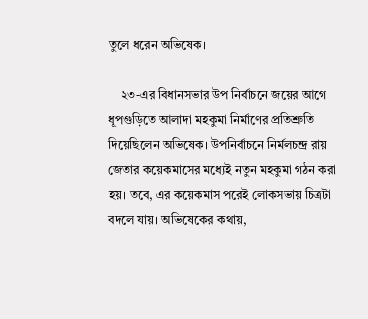তুলে ধরেন অভিষেক।

    ২৩-এর বিধানসভার উপ নির্বাচনে জয়ের আগে ধূপগুড়িতে আলাদা মহকুমা নির্মাণের প্রতিশ্রুতি দিয়েছিলেন অভিষেক। উপনির্বাচনে নির্মলচন্দ্র রায় জেতার কয়েকমাসের মধ্যেই নতুন মহকুমা গঠন করা হয়। তবে, এর কয়েকমাস পরেই লোকসভায় চিত্রটা বদলে যায়। অভিষেকের কথায়,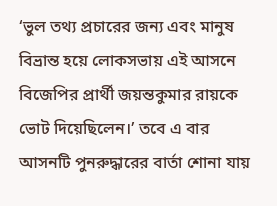‘ভুল তথ্য প্রচারের জন্য এবং মানুষ বিভ্রান্ত হয়ে লোকসভায় এই আসনে বিজেপির প্রার্থী জয়ন্তকুমার রায়কে ভোট দিয়েছিলেন।’ তবে এ বার আসনটি পুনরুদ্ধারের বার্তা শোনা যায়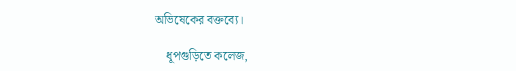অভিষেকের বক্তব্যে।

    ধূপগুড়িতে কলেজ,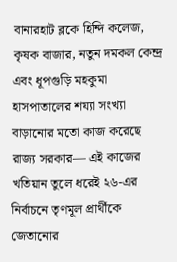বানারহাট ব্লকে হিন্দি কলেজ, কৃষক বাজার, নতুন দমকল কেন্দ্র এবং ধূপগুড়ি মহকুমা হাসপাতালের শয্যা সংখ্যা বাড়ানোর মতো কাজ করেছে রাজ্য সরকার— এই কাজের খতিয়ান তুলে ধরেই ২৬-এর নির্বাচনে তৃণমূল প্রার্থীকে জেতানোর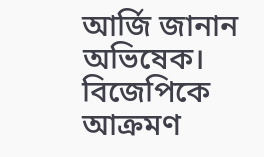আর্জি জানান অভিষেক। বিজেপিকে আক্রমণ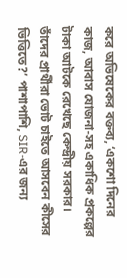করে অভিষেকের বক্তব্য, ‘একশো দিনের কাজ, আবাস যোজনা-সহ একাধিক প্রকল্পের টাকা আটকে রেখেছে কেন্দ্রীয় সরকার। তাঁদের প্রার্থীরা ভোট চাইতে আসবেন কীসের ভিত্তিতে?’ পাশাপাশি, SIR-এর জন্য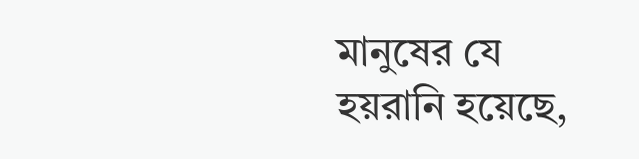মানুষের যে হয়রানি হয়েছে,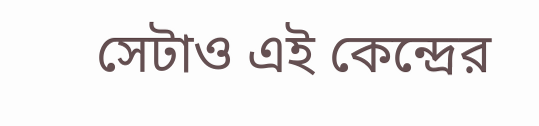সেটাও এই কেন্দ্রের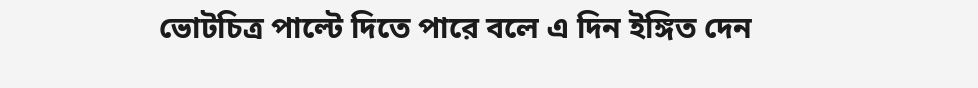ভোটচিত্র পাল্টে দিতে পারে বলে এ দিন ইঙ্গিত দেন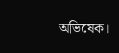অভিষেক।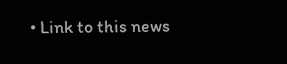• Link to this news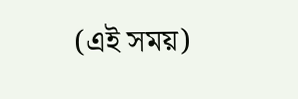(এই সময়)